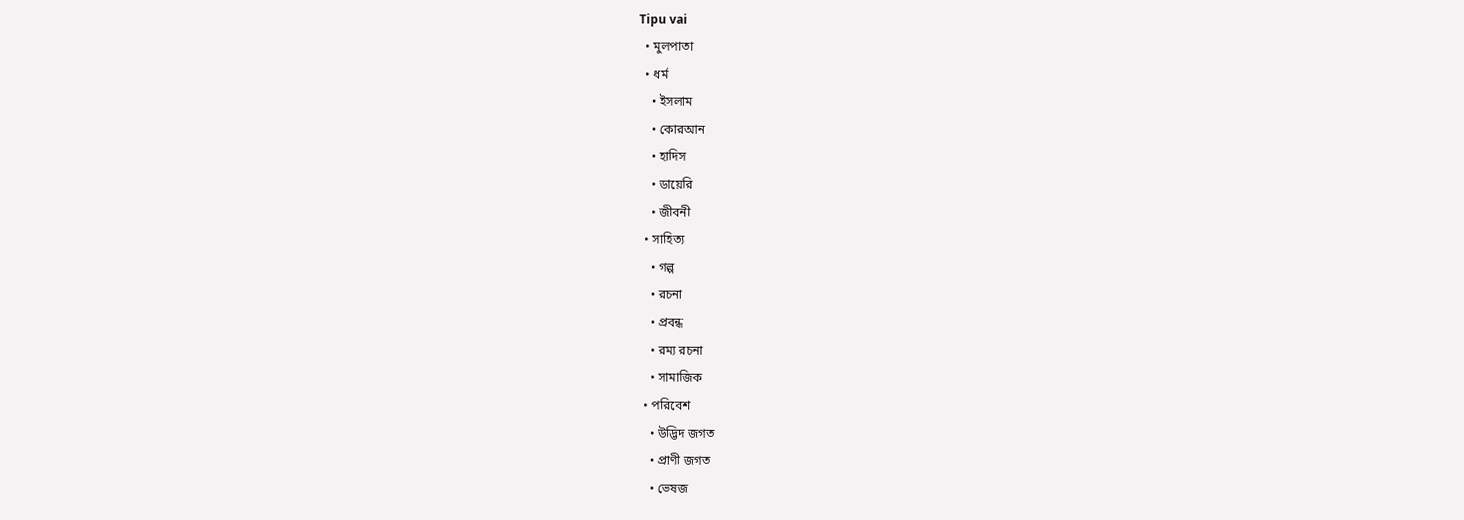Tipu vai
  • মুলপাতা
  • ধর্ম
    • ইসলাম
    • কোরআন
    • হাদিস
    • ডায়েরি
    • জীবনী
  • সাহিত্য
    • গল্প
    • রচনা
    • প্রবন্ধ
    • রম্য রচনা
    • সামাজিক
  • পরিবেশ
    • উদ্ভিদ জগত
    • প্রাণী জগত
    • ভেষজ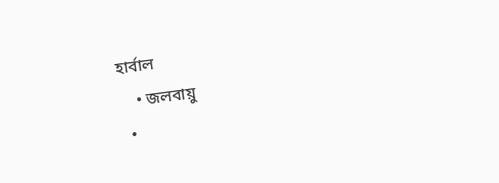হার্বাল
    • জলবায়ু
  •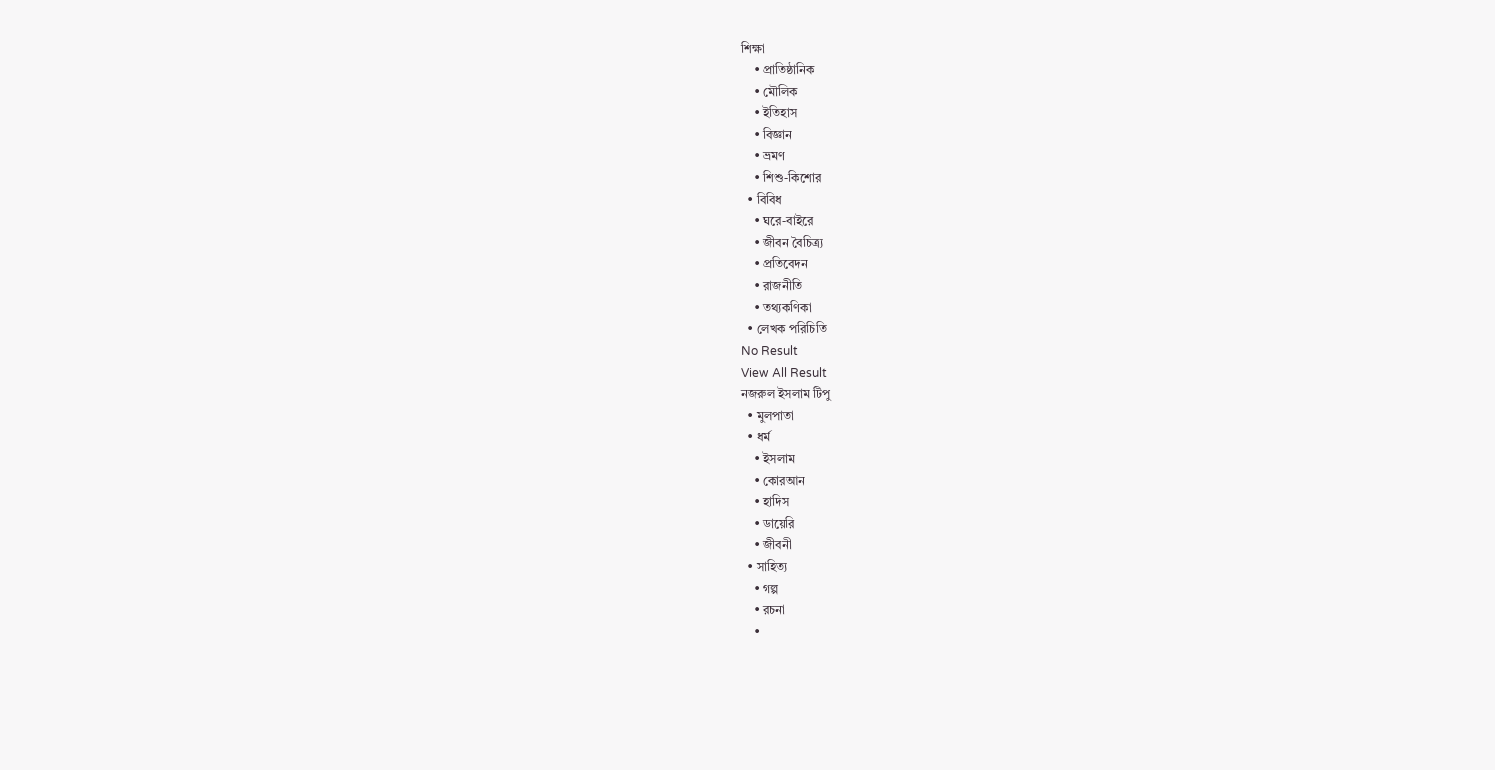শিক্ষা
    • প্রাতিষ্ঠানিক
    • মৌলিক
    • ইতিহাস
    • বিজ্ঞান
    • ভ্রমণ
    • শিশু-কিশোর
  • বিবিধ
    • ঘরে-বাইরে
    • জীবন বৈচিত্র্য
    • প্রতিবেদন
    • রাজনীতি
    • তথ্যকণিকা
  • লেখক পরিচিতি
No Result
View All Result
নজরুল ইসলাম টিপু
  • মুলপাতা
  • ধর্ম
    • ইসলাম
    • কোরআন
    • হাদিস
    • ডায়েরি
    • জীবনী
  • সাহিত্য
    • গল্প
    • রচনা
    •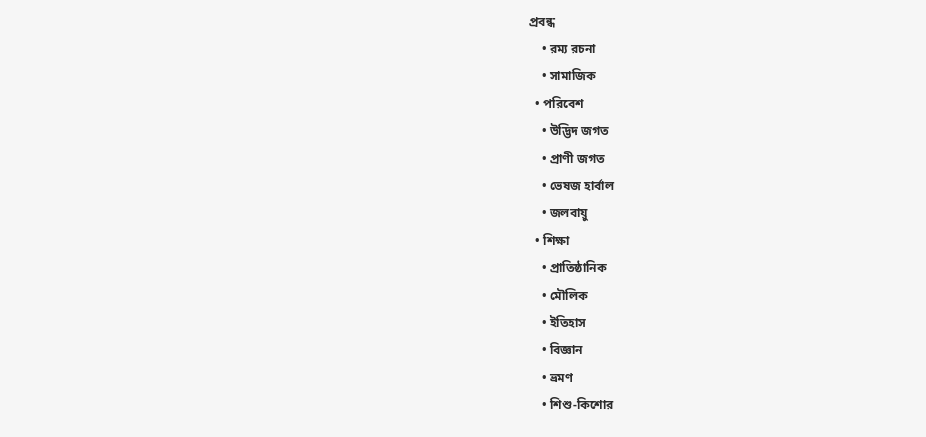প্রবন্ধ
    • রম্য রচনা
    • সামাজিক
  • পরিবেশ
    • উদ্ভিদ জগত
    • প্রাণী জগত
    • ভেষজ হার্বাল
    • জলবায়ু
  • শিক্ষা
    • প্রাতিষ্ঠানিক
    • মৌলিক
    • ইতিহাস
    • বিজ্ঞান
    • ভ্রমণ
    • শিশু-কিশোর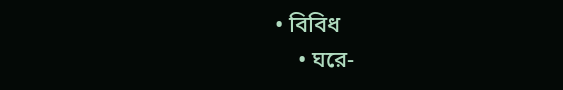• বিবিধ
    • ঘরে-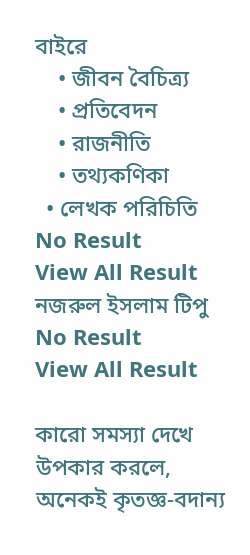বাইরে
    • জীবন বৈচিত্র্য
    • প্রতিবেদন
    • রাজনীতি
    • তথ্যকণিকা
  • লেখক পরিচিতি
No Result
View All Result
নজরুল ইসলাম টিপু
No Result
View All Result

কারো সমস্যা দেখে উপকার করলে, অনেকই কৃতজ্ঞ-বদান্য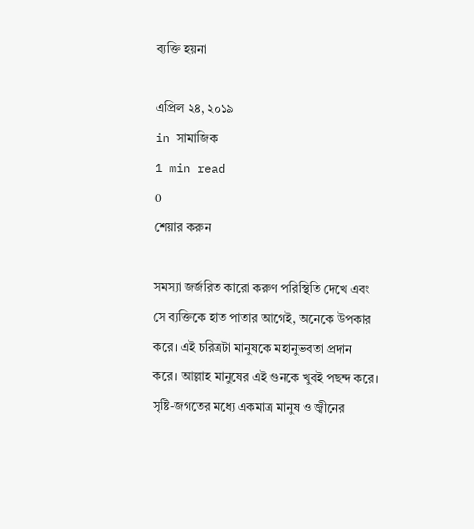ব্যক্তি হয়না

এপ্রিল ২৪, ২০১৯
in সামাজিক
1 min read
0
শেয়ার করুন

সমস্যা জর্জরিত কারো করুণ পরিস্থিতি দেখে এবং সে ব্যক্তিকে হাত পাতার আগেই, অনেকে উপকার করে। এই চরিত্রটা মানুষকে মহানুভবতা প্রদান করে। আল্লাহ মানুষের এই গুনকে খুবই পছন্দ করে। সৃষ্টি-জগতের মধ্যে একমাত্র মানুষ ও জ্বীনের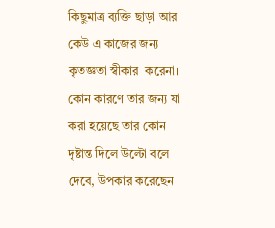কিছুমাত্র ব্যক্তি ছাড়া আর কেউ এ কাজের জন্য কৃতজ্ঞতা স্বীকার  করেনা।
কোন কারণে তার জন্য যা করা হয়েছে তার কোন দৃষ্টান্ত দিলে উল্টো বলে দেবে, উপকার করেছেন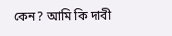কেন? আমি কি দাবী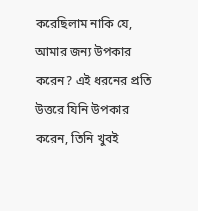করেছিলাম নাকি যে,  আমার জন্য উপকার করেন? এই ধরনের প্রতি উত্তরে যিনি উপকার করেন, তিনি খুবই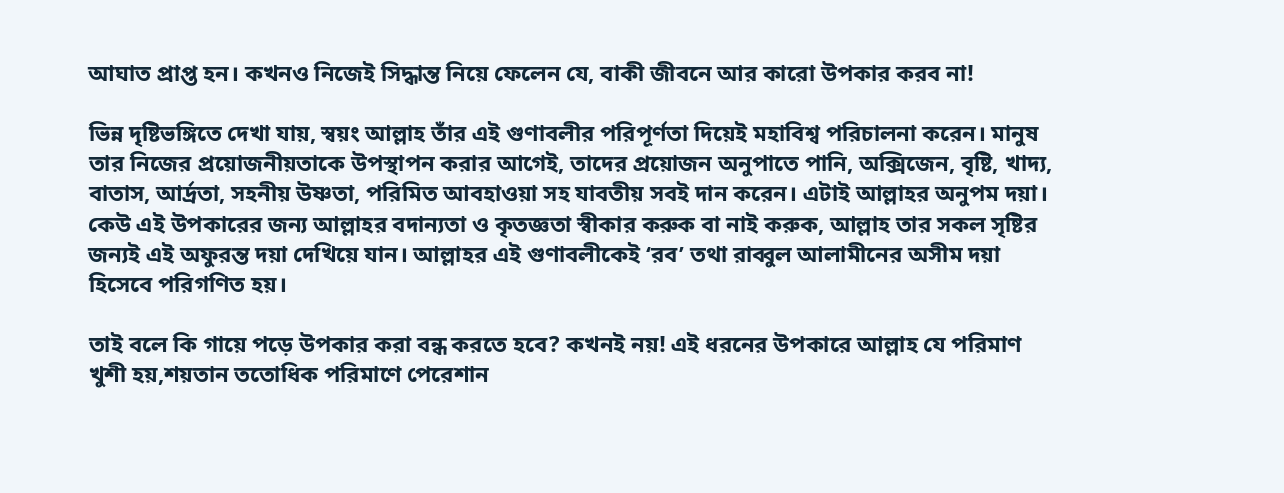আঘাত প্রাপ্ত হন। কখনও নিজেই সিদ্ধান্ত নিয়ে ফেলেন যে, বাকী জীবনে আর কারো উপকার করব না!

ভিন্ন দৃষ্টিভঙ্গিতে দেখা যায়, স্বয়ং আল্লাহ তাঁর এই গুণাবলীর পরিপূর্ণতা দিয়েই মহাবিশ্ব পরিচালনা করেন। মানুষ তার নিজের প্রয়োজনীয়তাকে উপস্থাপন করার আগেই, তাদের প্রয়োজন অনুপাতে পানি, অক্সিজেন, বৃষ্টি, খাদ্য, বাতাস, আর্দ্রতা, সহনীয় উষ্ণতা, পরিমিত আবহাওয়া সহ যাবতীয় সবই দান করেন। এটাই আল্লাহর অনুপম দয়া।
কেউ এই উপকারের জন্য আল্লাহর বদান্যতা ও কৃতজ্ঞতা স্বীকার করুক বা নাই করুক, আল্লাহ তার সকল সৃষ্টির জন্যই এই অফুরন্ত দয়া দেখিয়ে যান। আল্লাহর এই গুণাবলীকেই ‘রব’ তথা রাব্বুল আলামীনের অসীম দয়া হিসেবে পরিগণিত হয়।

তাই বলে কি গায়ে পড়ে উপকার করা বন্ধ করতে হবে? কখনই নয়! এই ধরনের উপকারে আল্লাহ যে পরিমাণ খুশী হয়,শয়তান ততোধিক পরিমাণে পেরেশান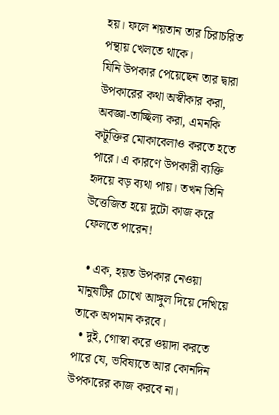হয়। ফলে শয়তান তার চিরাচরিত পন্থায় খেলতে থাকে।
যিনি উপকার পেয়েছেন তার দ্বারা উপকারের কথা অস্বীকার করা, অবজ্ঞা-তাচ্ছিল্য করা, এমনকি কটূক্তির মোকাবেলাও করতে হতে পারে। এ কারণে উপকারী ব্যক্তি হৃদয়ে বড় ব্যথা পায়। তখন তিনি উত্তেজিত হয়ে দুটো কাজ করে ফেলতে পারেন!

  • এক, হয়ত উপকার নেওয়া মানুষটির চোখে আঙ্গুল দিয়ে দেখিয়ে তাকে অপমান করবে।
  • দুই, গোস্বা করে ওয়াদা করতে পারে যে, ভবিষ্যতে আর কোনদিন উপকারের কাজ করবে না।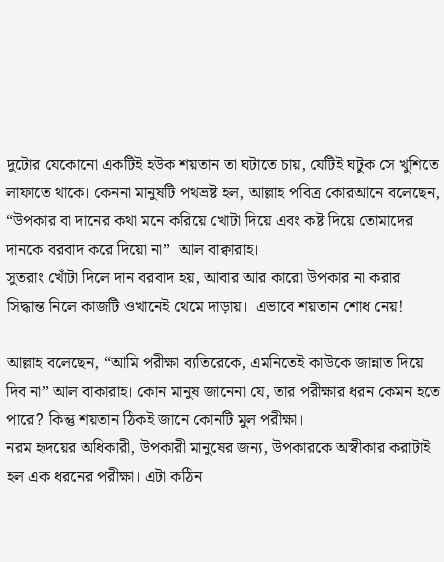দুটোর যেকোনো একটিই হউক শয়তান তা ঘটাতে চায়, যেটিই ঘটুক সে খুশিতে লাফাতে থাকে। কেননা মানুষটি পথভ্রষ্ট হল, আল্লাহ পবিত্র কোরআনে বলেছেন, “উপকার বা দানের কথা মনে করিয়ে খোটা দিয়ে এবং কষ্ট দিয়ে তোমাদের দানকে বরবাদ করে দিয়ো না”  আল বাক্বারাহ।
সুতরাং খোঁটা দিলে দান বরবাদ হয়, আবার আর কারো উপকার না করার সিদ্ধান্ত নিলে কাজটি ওখানেই থেমে দাড়ায়।  এভাবে শয়তান শোধ নেয়!

আল্লাহ বলেছেন, “আমি পরীক্ষা ব্যতিরেকে, এমনিতেই কাউকে জান্নাত দিয়ে দিব না” আল বাকারাহ। কোন মানুষ জানেনা যে, তার পরীক্ষার ধরন কেমন হতে পারে? কিন্তু শয়তান ঠিকই জানে কোনটি মুল পরীক্ষা।
নরম হৃদয়ের অধিকারী, উপকারী মানুষের জন্য, উপকারকে অস্বীকার করাটাই হল এক ধরনের পরীক্ষা। এটা কঠিন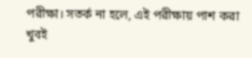পরীক্ষা। সতর্ক না হলে, এই পরীক্ষায় পাশ করা খুবই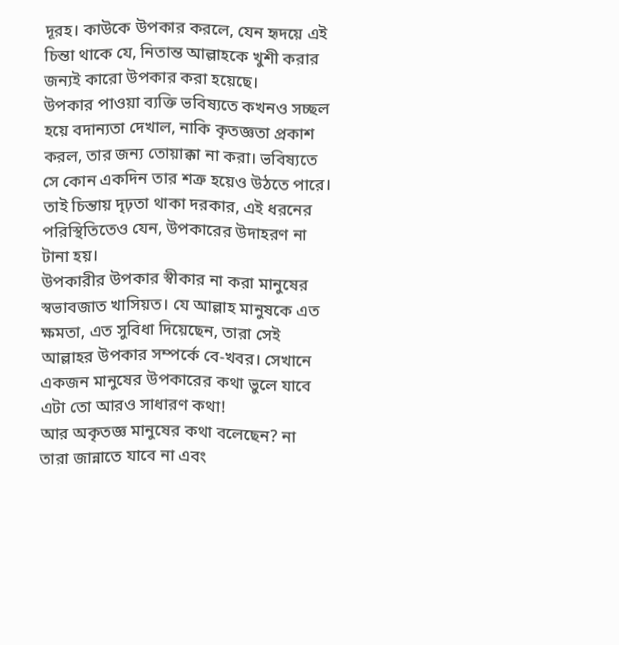দূরহ। কাউকে উপকার করলে, যেন হৃদয়ে এই চিন্তা থাকে যে, নিতান্ত আল্লাহকে খুশী করার জন্যই কারো উপকার করা হয়েছে।
উপকার পাওয়া ব্যক্তি ভবিষ্যতে কখনও সচ্ছল হয়ে বদান্যতা দেখাল, নাকি কৃতজ্ঞতা প্রকাশ করল, তার জন্য তোয়াক্কা না করা। ভবিষ্যতে সে কোন একদিন তার শত্রু হয়েও উঠতে পারে। তাই চিন্তায় দৃঢ়তা থাকা দরকার, এই ধরনের পরিস্থিতিতেও যেন, উপকারের উদাহরণ না টানা হয়।
উপকারীর উপকার স্বীকার না করা মানুষের স্বভাবজাত খাসিয়ত। যে আল্লাহ মানুষকে এত ক্ষমতা, এত সুবিধা দিয়েছেন, তারা সেই আল্লাহর উপকার সম্পর্কে বে-খবর। সেখানে একজন মানুষের উপকারের কথা ভুলে যাবে এটা তো আরও সাধারণ কথা!
আর অকৃতজ্ঞ মানুষের কথা বলেছেন? না তারা জান্নাতে যাবে না এবং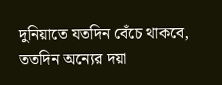দুনিয়াতে যতদিন বেঁচে থাকবে, ততদিন অন্যের দয়া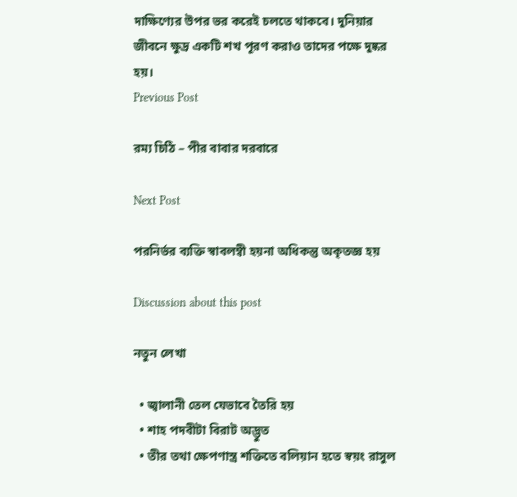দাক্ষিণ্যের উপর ভর করেই চলতে থাকবে। দুনিয়ার জীবনে ক্ষুদ্র একটি শখ পূরণ করাও তাদের পক্ষে দুষ্কর হয়।
Previous Post

রম্য চিঠি – পীর বাবার দরবারে

Next Post

পরনির্ভর ব্যক্তি স্বাবলম্বী হয়না অধিকন্তু অকৃতজ্ঞ হয়

Discussion about this post

নতুন লেখা

  • জ্বালানী তেল যেভাবে তৈরি হয়
  • শাহ পদবীটা বিরাট অদ্ভুত
  • তীর তথা ক্ষেপণাস্ত্র শক্তিতে বলিয়ান হতে স্বয়ং রাসুল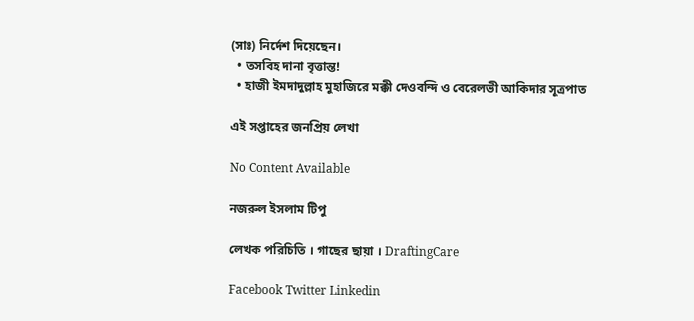(সাঃ) নির্দেশ দিয়েছেন।
  • তসবিহ দানা বৃত্তান্ত!
  • হাজী ইমদাদুল্লাহ মুহাজিরে মক্কী দেওবন্দি ও বেরেলভী আকিদার সূত্রপাত

এই সপ্তাহের জনপ্রিয় লেখা

No Content Available

নজরুল ইসলাম টিপু

লেখক পরিচিতি । গাছের ছায়া । DraftingCare

Facebook Twitter Linkedin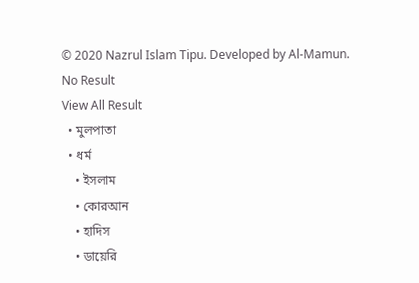© 2020 Nazrul Islam Tipu. Developed by Al-Mamun.
No Result
View All Result
  • মুলপাতা
  • ধর্ম
    • ইসলাম
    • কোরআন
    • হাদিস
    • ডায়েরি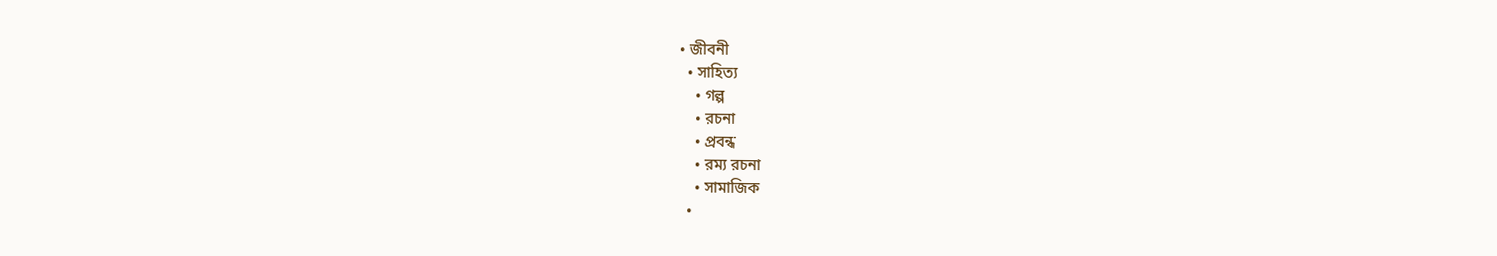• জীবনী
  • সাহিত্য
    • গল্প
    • রচনা
    • প্রবন্ধ
    • রম্য রচনা
    • সামাজিক
  •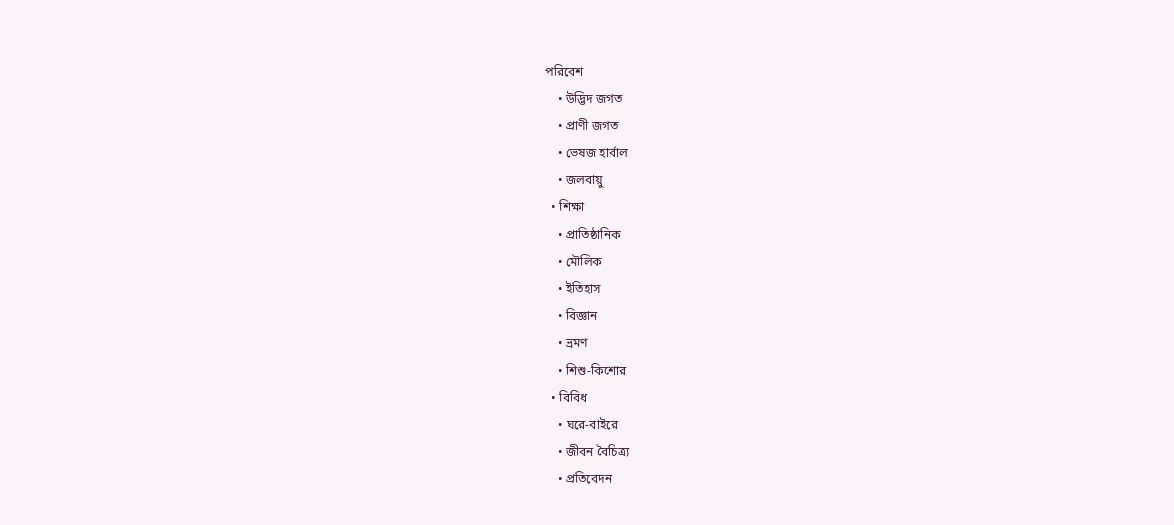পরিবেশ
    • উদ্ভিদ জগত
    • প্রাণী জগত
    • ভেষজ হার্বাল
    • জলবায়ু
  • শিক্ষা
    • প্রাতিষ্ঠানিক
    • মৌলিক
    • ইতিহাস
    • বিজ্ঞান
    • ভ্রমণ
    • শিশু-কিশোর
  • বিবিধ
    • ঘরে-বাইরে
    • জীবন বৈচিত্র্য
    • প্রতিবেদন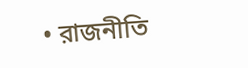• রাজনীতি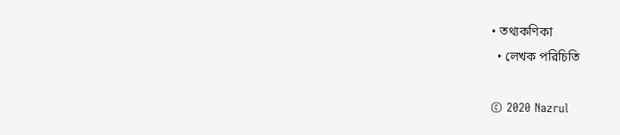• তথ্যকণিকা
  • লেখক পরিচিতি

© 2020 Nazrul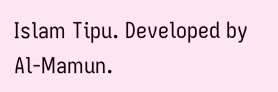Islam Tipu. Developed by Al-Mamun.